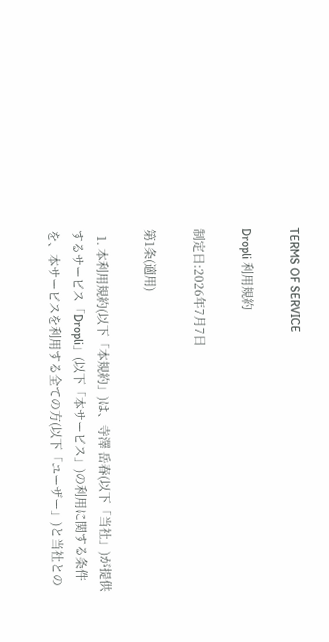TERMS OF SERVICE

Dropli 利用規約

制定日:2026年7月7日

第1条(適用)

  1. 本利用規約(以下「本規約」)は、寺澤 岳春(以下「当社」)が提供するサービス「Dropli」(以下「本サービス」)の利用に関する条件を、本サービスを利用する全ての方(以下「ユーザー」)と当社との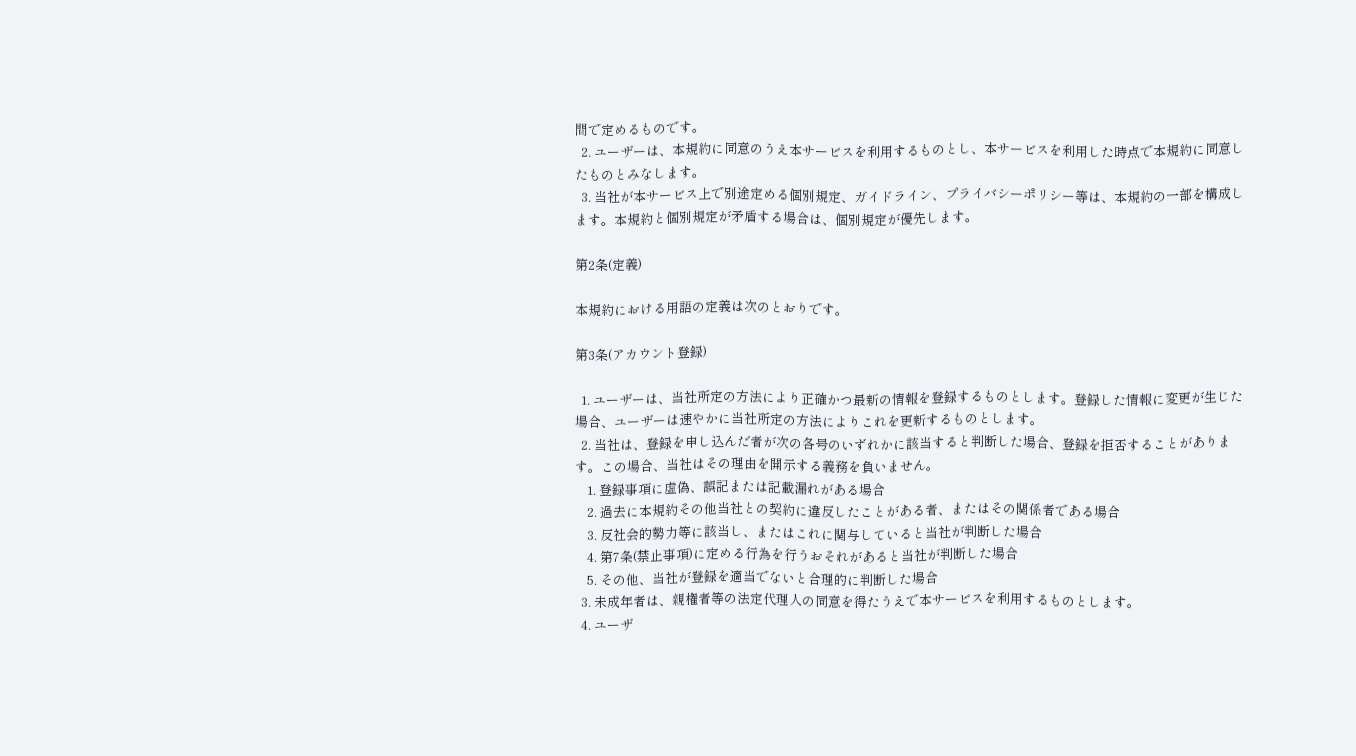間で定めるものです。
  2. ユーザーは、本規約に同意のうえ本サービスを利用するものとし、本サービスを利用した時点で本規約に同意したものとみなします。
  3. 当社が本サービス上で別途定める個別規定、ガイドライン、プライバシーポリシー等は、本規約の一部を構成します。本規約と個別規定が矛盾する場合は、個別規定が優先します。

第2条(定義)

本規約における用語の定義は次のとおりです。

第3条(アカウント登録)

  1. ユーザーは、当社所定の方法により正確かつ最新の情報を登録するものとします。登録した情報に変更が生じた場合、ユーザーは速やかに当社所定の方法によりこれを更新するものとします。
  2. 当社は、登録を申し込んだ者が次の各号のいずれかに該当すると判断した場合、登録を拒否することがあります。この場合、当社はその理由を開示する義務を負いません。
    1. 登録事項に虚偽、誤記または記載漏れがある場合
    2. 過去に本規約その他当社との契約に違反したことがある者、またはその関係者である場合
    3. 反社会的勢力等に該当し、またはこれに関与していると当社が判断した場合
    4. 第7条(禁止事項)に定める行為を行うおそれがあると当社が判断した場合
    5. その他、当社が登録を適当でないと合理的に判断した場合
  3. 未成年者は、親権者等の法定代理人の同意を得たうえで本サービスを利用するものとします。
  4. ユーザ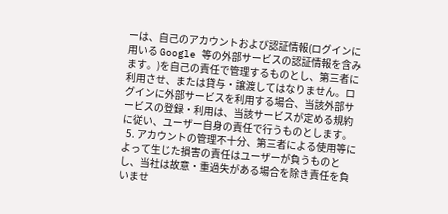ーは、自己のアカウントおよび認証情報(ログインに用いる Google 等の外部サービスの認証情報を含みます。)を自己の責任で管理するものとし、第三者に利用させ、または貸与・譲渡してはなりません。ログインに外部サービスを利用する場合、当該外部サービスの登録・利用は、当該サービスが定める規約に従い、ユーザー自身の責任で行うものとします。
  5. アカウントの管理不十分、第三者による使用等によって生じた損害の責任はユーザーが負うものとし、当社は故意・重過失がある場合を除き責任を負いませ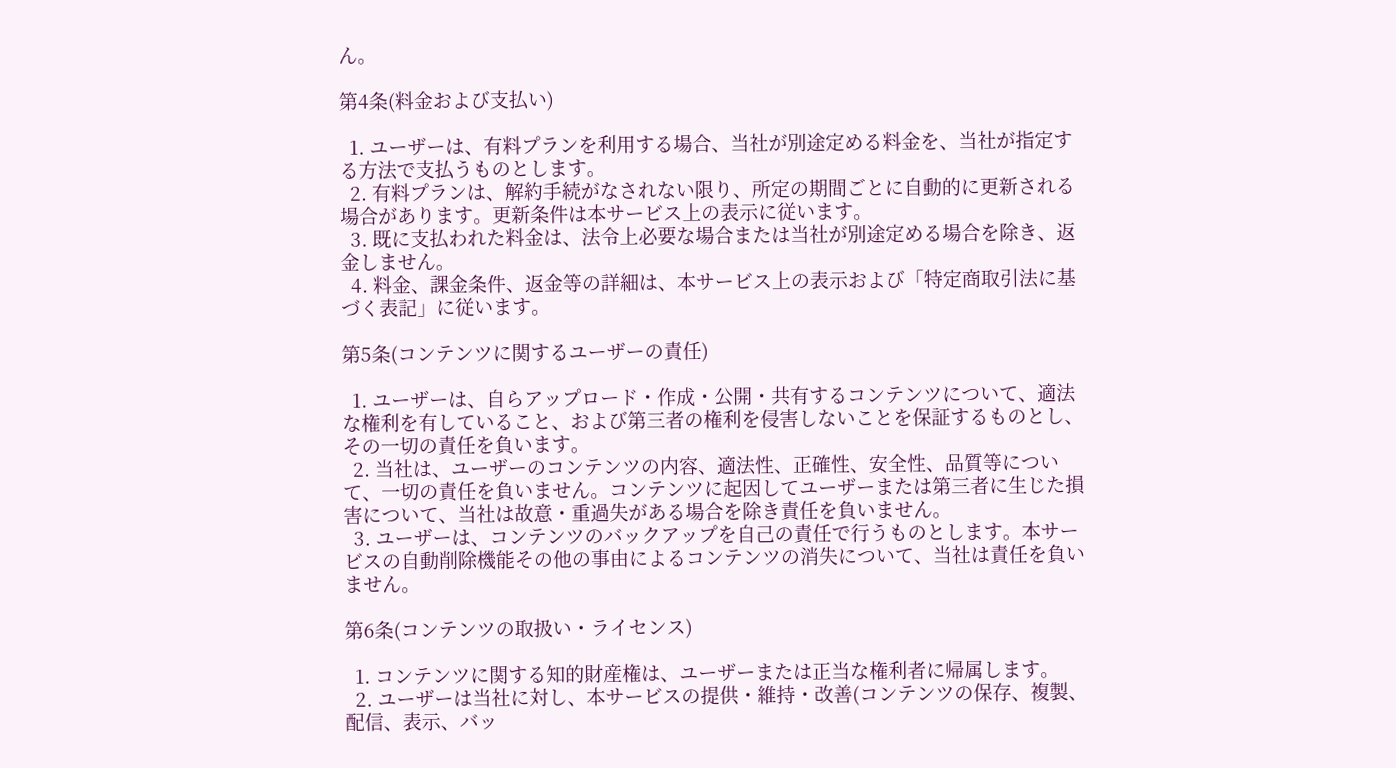ん。

第4条(料金および支払い)

  1. ユーザーは、有料プランを利用する場合、当社が別途定める料金を、当社が指定する方法で支払うものとします。
  2. 有料プランは、解約手続がなされない限り、所定の期間ごとに自動的に更新される場合があります。更新条件は本サービス上の表示に従います。
  3. 既に支払われた料金は、法令上必要な場合または当社が別途定める場合を除き、返金しません。
  4. 料金、課金条件、返金等の詳細は、本サービス上の表示および「特定商取引法に基づく表記」に従います。

第5条(コンテンツに関するユーザーの責任)

  1. ユーザーは、自らアップロード・作成・公開・共有するコンテンツについて、適法な権利を有していること、および第三者の権利を侵害しないことを保証するものとし、その一切の責任を負います。
  2. 当社は、ユーザーのコンテンツの内容、適法性、正確性、安全性、品質等について、一切の責任を負いません。コンテンツに起因してユーザーまたは第三者に生じた損害について、当社は故意・重過失がある場合を除き責任を負いません。
  3. ユーザーは、コンテンツのバックアップを自己の責任で行うものとします。本サービスの自動削除機能その他の事由によるコンテンツの消失について、当社は責任を負いません。

第6条(コンテンツの取扱い・ライセンス)

  1. コンテンツに関する知的財産権は、ユーザーまたは正当な権利者に帰属します。
  2. ユーザーは当社に対し、本サービスの提供・維持・改善(コンテンツの保存、複製、配信、表示、バッ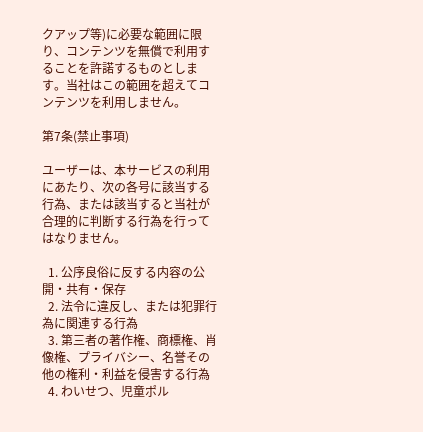クアップ等)に必要な範囲に限り、コンテンツを無償で利用することを許諾するものとします。当社はこの範囲を超えてコンテンツを利用しません。

第7条(禁止事項)

ユーザーは、本サービスの利用にあたり、次の各号に該当する行為、または該当すると当社が合理的に判断する行為を行ってはなりません。

  1. 公序良俗に反する内容の公開・共有・保存
  2. 法令に違反し、または犯罪行為に関連する行為
  3. 第三者の著作権、商標権、肖像権、プライバシー、名誉その他の権利・利益を侵害する行為
  4. わいせつ、児童ポル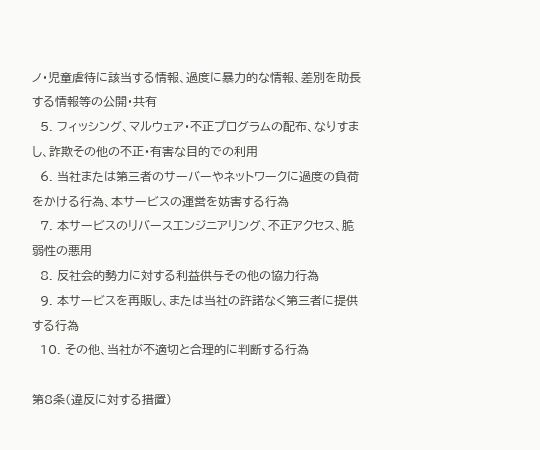ノ・児童虐待に該当する情報、過度に暴力的な情報、差別を助長する情報等の公開・共有
  5. フィッシング、マルウェア・不正プログラムの配布、なりすまし、詐欺その他の不正・有害な目的での利用
  6. 当社または第三者のサーバーやネットワークに過度の負荷をかける行為、本サービスの運営を妨害する行為
  7. 本サービスのリバースエンジニアリング、不正アクセス、脆弱性の悪用
  8. 反社会的勢力に対する利益供与その他の協力行為
  9. 本サービスを再販し、または当社の許諾なく第三者に提供する行為
  10. その他、当社が不適切と合理的に判断する行為

第8条(違反に対する措置)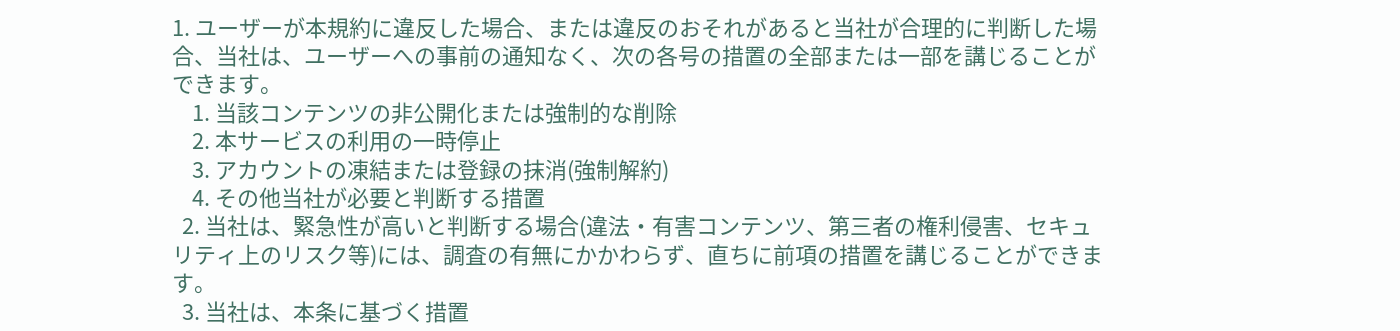1. ユーザーが本規約に違反した場合、または違反のおそれがあると当社が合理的に判断した場合、当社は、ユーザーへの事前の通知なく、次の各号の措置の全部または一部を講じることができます。
    1. 当該コンテンツの非公開化または強制的な削除
    2. 本サービスの利用の一時停止
    3. アカウントの凍結または登録の抹消(強制解約)
    4. その他当社が必要と判断する措置
  2. 当社は、緊急性が高いと判断する場合(違法・有害コンテンツ、第三者の権利侵害、セキュリティ上のリスク等)には、調査の有無にかかわらず、直ちに前項の措置を講じることができます。
  3. 当社は、本条に基づく措置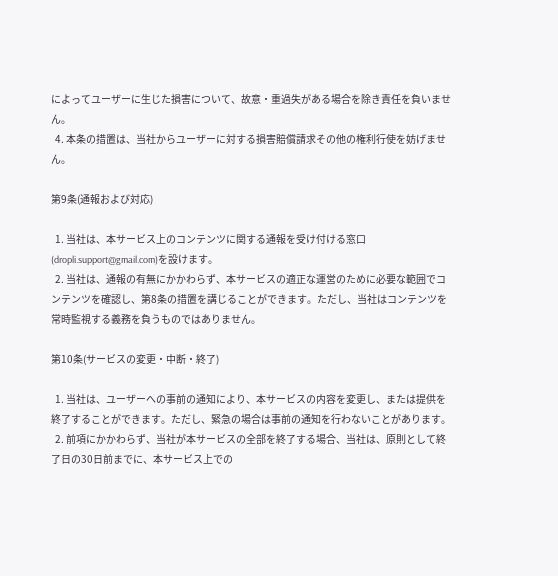によってユーザーに生じた損害について、故意・重過失がある場合を除き責任を負いません。
  4. 本条の措置は、当社からユーザーに対する損害賠償請求その他の権利行使を妨げません。

第9条(通報および対応)

  1. 当社は、本サービス上のコンテンツに関する通報を受け付ける窓口(dropli.support@gmail.com)を設けます。
  2. 当社は、通報の有無にかかわらず、本サービスの適正な運営のために必要な範囲でコンテンツを確認し、第8条の措置を講じることができます。ただし、当社はコンテンツを常時監視する義務を負うものではありません。

第10条(サービスの変更・中断・終了)

  1. 当社は、ユーザーへの事前の通知により、本サービスの内容を変更し、または提供を終了することができます。ただし、緊急の場合は事前の通知を行わないことがあります。
  2. 前項にかかわらず、当社が本サービスの全部を終了する場合、当社は、原則として終了日の30日前までに、本サービス上での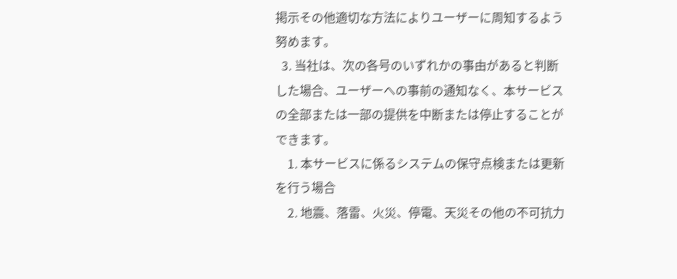掲示その他適切な方法によりユーザーに周知するよう努めます。
  3. 当社は、次の各号のいずれかの事由があると判断した場合、ユーザーへの事前の通知なく、本サービスの全部または一部の提供を中断または停止することができます。
    1. 本サービスに係るシステムの保守点検または更新を行う場合
    2. 地震、落雷、火災、停電、天災その他の不可抗力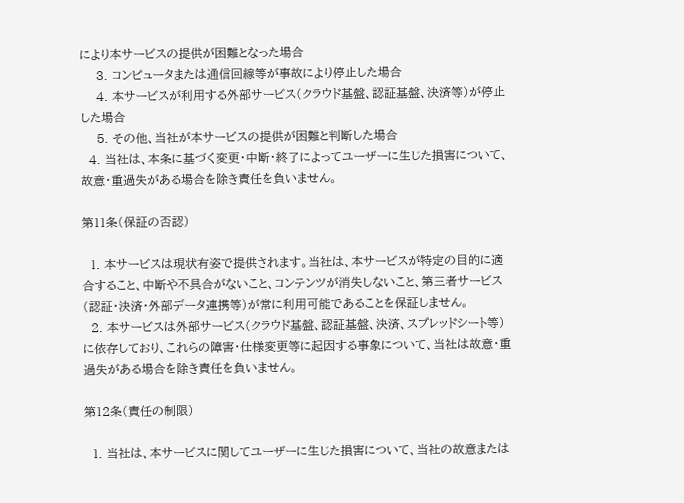により本サービスの提供が困難となった場合
    3. コンピュータまたは通信回線等が事故により停止した場合
    4. 本サービスが利用する外部サービス(クラウド基盤、認証基盤、決済等)が停止した場合
    5. その他、当社が本サービスの提供が困難と判断した場合
  4. 当社は、本条に基づく変更・中断・終了によってユーザーに生じた損害について、故意・重過失がある場合を除き責任を負いません。

第11条(保証の否認)

  1. 本サービスは現状有姿で提供されます。当社は、本サービスが特定の目的に適合すること、中断や不具合がないこと、コンテンツが消失しないこと、第三者サービス(認証・決済・外部データ連携等)が常に利用可能であることを保証しません。
  2. 本サービスは外部サービス(クラウド基盤、認証基盤、決済、スプレッドシート等)に依存しており、これらの障害・仕様変更等に起因する事象について、当社は故意・重過失がある場合を除き責任を負いません。

第12条(責任の制限)

  1. 当社は、本サービスに関してユーザーに生じた損害について、当社の故意または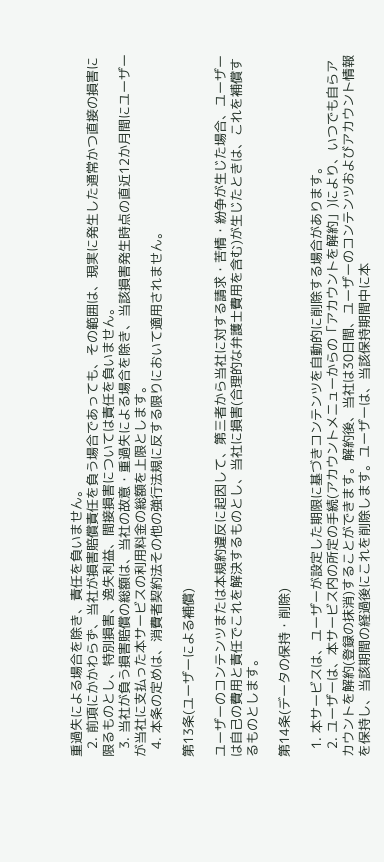重過失による場合を除き、責任を負いません。
  2. 前項にかかわらず、当社が損害賠償責任を負う場合であっても、その範囲は、現実に発生した通常かつ直接の損害に限るものとし、特別損害、逸失利益、間接損害については責任を負いません。
  3. 当社が負う損害賠償の総額は、当社の故意・重過失による場合を除き、当該損害発生時点の直近12か月間にユーザーが当社に支払った本サービスの利用料金の総額を上限とします。
  4. 本条の定めは、消費者契約法その他の強行法規に反する限りにおいて適用されません。

第13条(ユーザーによる補償)

ユーザーのコンテンツまたは本規約違反に起因して、第三者から当社に対する請求・苦情・紛争が生じた場合、ユーザーは自己の費用と責任でこれを解決するものとし、当社に損害(合理的な弁護士費用を含む)が生じたときは、これを補償するものとします。

第14条(データの保持・削除)

  1. 本サービスは、ユーザーが設定した期限に基づきコンテンツを自動的に削除する場合があります。
  2. ユーザーは、本サービス内の所定の手続(アカウントメニューからの「アカウントを解約」)により、いつでも自らアカウントを解約(登録の抹消)することができます。解約後、当社は30日間、ユーザーのコンテンツおよびアカウント情報を保持し、当該期間の経過後にこれを削除します。ユーザーは、当該保持期間中に本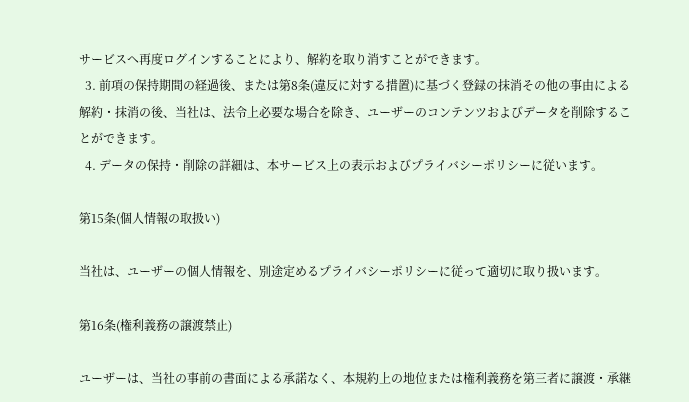サービスへ再度ログインすることにより、解約を取り消すことができます。
  3. 前項の保持期間の経過後、または第8条(違反に対する措置)に基づく登録の抹消その他の事由による解約・抹消の後、当社は、法令上必要な場合を除き、ユーザーのコンテンツおよびデータを削除することができます。
  4. データの保持・削除の詳細は、本サービス上の表示およびプライバシーポリシーに従います。

第15条(個人情報の取扱い)

当社は、ユーザーの個人情報を、別途定めるプライバシーポリシーに従って適切に取り扱います。

第16条(権利義務の譲渡禁止)

ユーザーは、当社の事前の書面による承諾なく、本規約上の地位または権利義務を第三者に譲渡・承継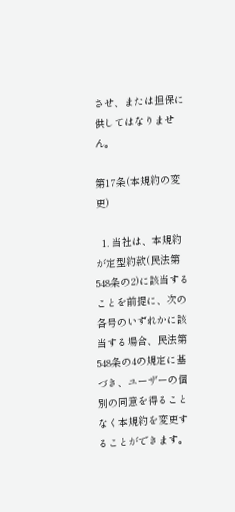させ、または担保に供してはなりません。

第17条(本規約の変更)

  1. 当社は、本規約が定型約款(民法第548条の2)に該当することを前提に、次の各号のいずれかに該当する場合、民法第548条の4の規定に基づき、ユーザーの個別の同意を得ることなく本規約を変更することができます。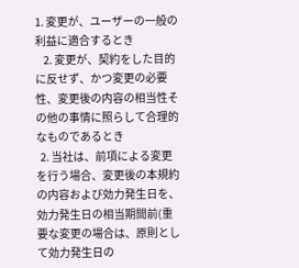1. 変更が、ユーザーの一般の利益に適合するとき
    2. 変更が、契約をした目的に反せず、かつ変更の必要性、変更後の内容の相当性その他の事情に照らして合理的なものであるとき
  2. 当社は、前項による変更を行う場合、変更後の本規約の内容および効力発生日を、効力発生日の相当期間前(重要な変更の場合は、原則として効力発生日の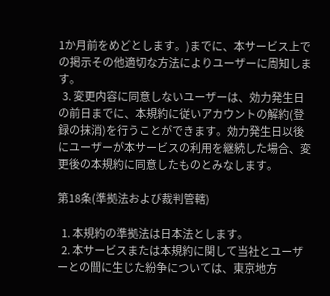1か月前をめどとします。)までに、本サービス上での掲示その他適切な方法によりユーザーに周知します。
  3. 変更内容に同意しないユーザーは、効力発生日の前日までに、本規約に従いアカウントの解約(登録の抹消)を行うことができます。効力発生日以後にユーザーが本サービスの利用を継続した場合、変更後の本規約に同意したものとみなします。

第18条(準拠法および裁判管轄)

  1. 本規約の準拠法は日本法とします。
  2. 本サービスまたは本規約に関して当社とユーザーとの間に生じた紛争については、東京地方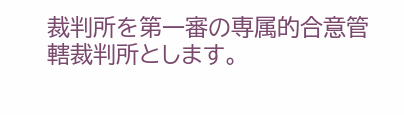裁判所を第一審の専属的合意管轄裁判所とします。